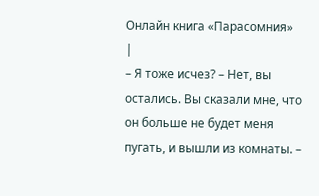Онлайн книга «Парасомния»
|
– Я тоже исчез? – Нет, вы остались. Вы сказали мне, что он больше не будет меня пугать, и вышли из комнаты. –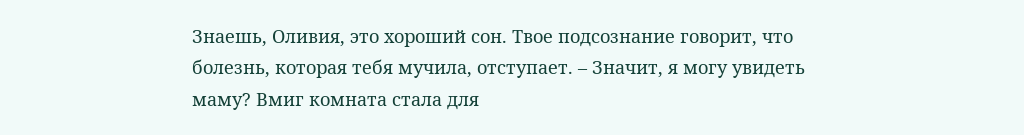Знаешь, Оливия, это хороший сон. Твое подсознание говорит, что болезнь, которая тебя мучила, отступает. – Значит, я могу увидеть маму? Вмиг комната стала для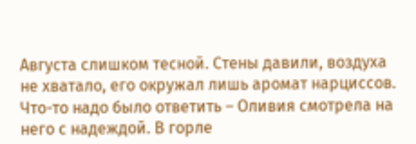Августа слишком тесной. Стены давили, воздуха не хватало, его окружал лишь аромат нарциссов. Что-то надо было ответить – Оливия смотрела на него с надеждой. В горле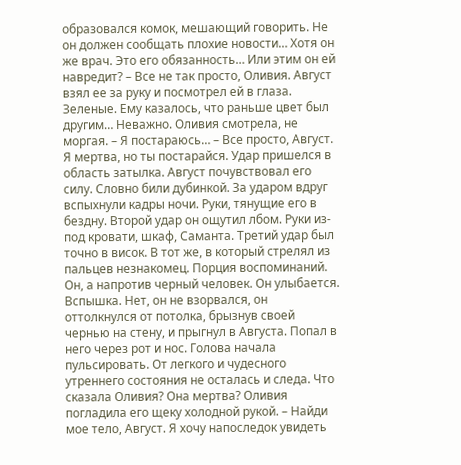образовался комок, мешающий говорить. Не он должен сообщать плохие новости… Хотя он же врач. Это его обязанность… Или этим он ей навредит? – Все не так просто, Оливия. Август взял ее за руку и посмотрел ей в глаза. Зеленые. Ему казалось, что раньше цвет был другим… Неважно. Оливия смотрела, не моргая. – Я постараюсь… – Все просто, Август. Я мертва, но ты постарайся. Удар пришелся в область затылка. Август почувствовал его силу. Словно били дубинкой. За ударом вдруг вспыхнули кадры ночи. Руки, тянущие его в бездну. Второй удар он ощутил лбом. Руки из-под кровати, шкаф, Саманта. Третий удар был точно в висок. В тот же, в который стрелял из пальцев незнакомец. Порция воспоминаний. Он, а напротив черный человек. Он улыбается. Вспышка. Нет, он не взорвался, он оттолкнулся от потолка, брызнув своей чернью на стену, и прыгнул в Августа. Попал в него через рот и нос. Голова начала пульсировать. От легкого и чудесного утреннего состояния не осталась и следа. Что сказала Оливия? Она мертва? Оливия погладила его щеку холодной рукой. – Найди мое тело, Август. Я хочу напоследок увидеть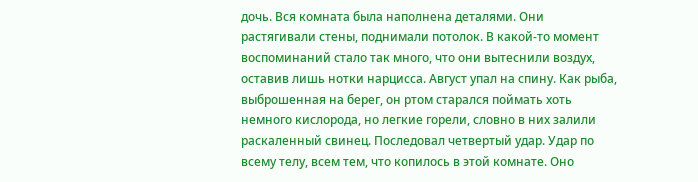дочь. Вся комната была наполнена деталями. Они растягивали стены, поднимали потолок. В какой-то момент воспоминаний стало так много, что они вытеснили воздух, оставив лишь нотки нарцисса. Август упал на спину. Как рыба, выброшенная на берег, он ртом старался поймать хоть немного кислорода, но легкие горели, словно в них залили раскаленный свинец. Последовал четвертый удар. Удар по всему телу, всем тем, что копилось в этой комнате. Оно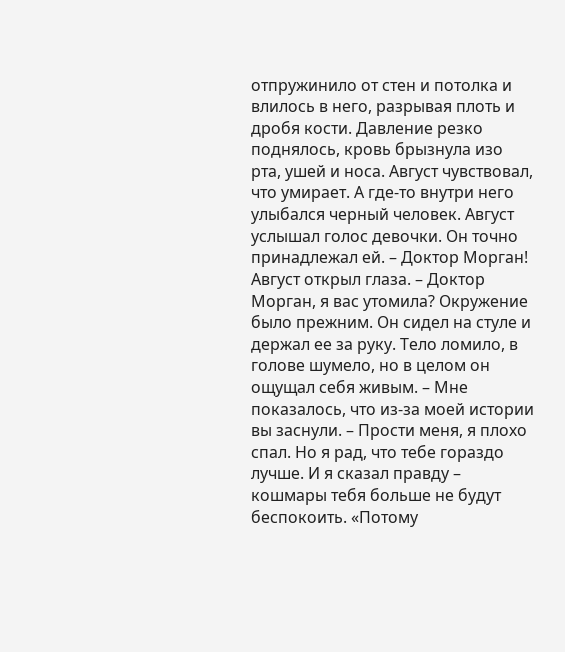отпружинило от стен и потолка и влилось в него, разрывая плоть и дробя кости. Давление резко поднялось, кровь брызнула изо рта, ушей и носа. Август чувствовал, что умирает. А где-то внутри него улыбался черный человек. Август услышал голос девочки. Он точно принадлежал ей. – Доктор Морган! Август открыл глаза. – Доктор Морган, я вас утомила? Окружение было прежним. Он сидел на стуле и держал ее за руку. Тело ломило, в голове шумело, но в целом он ощущал себя живым. – Мне показалось, что из-за моей истории вы заснули. – Прости меня, я плохо спал. Но я рад, что тебе гораздо лучше. И я сказал правду – кошмары тебя больше не будут беспокоить. «Потому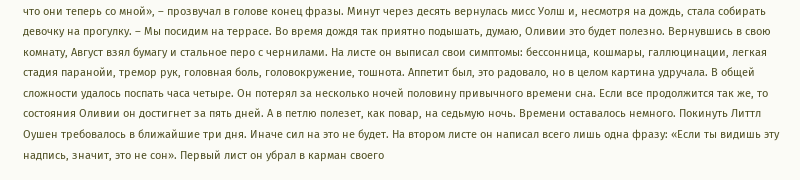что они теперь со мной», – прозвучал в голове конец фразы. Минут через десять вернулась мисс Уолш и, несмотря на дождь, стала собирать девочку на прогулку. – Мы посидим на террасе. Во время дождя так приятно подышать, думаю, Оливии это будет полезно. Вернувшись в свою комнату, Август взял бумагу и стальное перо с чернилами. На листе он выписал свои симптомы: бессонница, кошмары, галлюцинации, легкая стадия паранойи, тремор рук, головная боль, головокружение, тошнота. Аппетит был, это радовало, но в целом картина удручала. В общей сложности удалось поспать часа четыре. Он потерял за несколько ночей половину привычного времени сна. Если все продолжится так же, то состояния Оливии он достигнет за пять дней. А в петлю полезет, как повар, на седьмую ночь. Времени оставалось немного. Покинуть Литтл Оушен требовалось в ближайшие три дня. Иначе сил на это не будет. На втором листе он написал всего лишь одна фразу: «Если ты видишь эту надпись, значит, это не сон». Первый лист он убрал в карман своего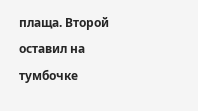плаща. Второй оставил на тумбочке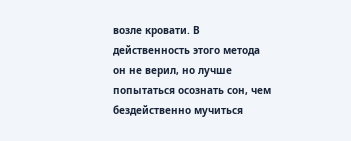возле кровати. В действенность этого метода он не верил, но лучше попытаться осознать сон, чем бездейственно мучиться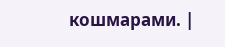кошмарами. |